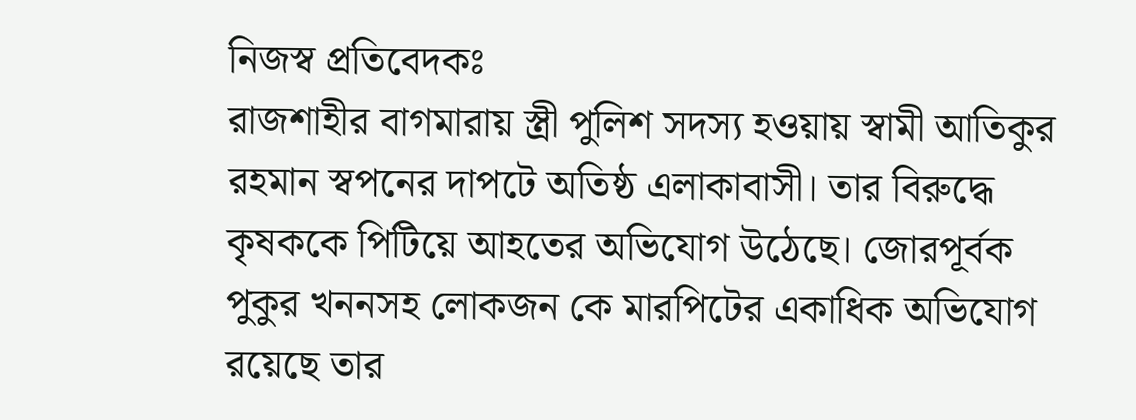নিজস্ব প্রতিবেদকঃ
রাজশাহীর বাগমারায় স্ত্রী পুলিশ সদস্য হওয়ায় স্বামী আতিকুর রহমান স্বপনের দাপটে অতিষ্ঠ এলাকাবাসী। তার বিরুদ্ধে কৃষককে পিটিয়ে আহতের অভিযোগ উঠেছে। জোরপূর্বক পুকুর খননসহ লোকজন কে মারপিটের একাধিক অভিযোগ রয়েছে তার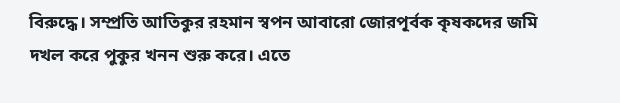বিরুদ্ধে। সম্প্রতি আতিকুর রহমান স্বপন আবারো জোরপূর্বক কৃষকদের জমি দখল করে পুকুর খনন শুরু করে। এতে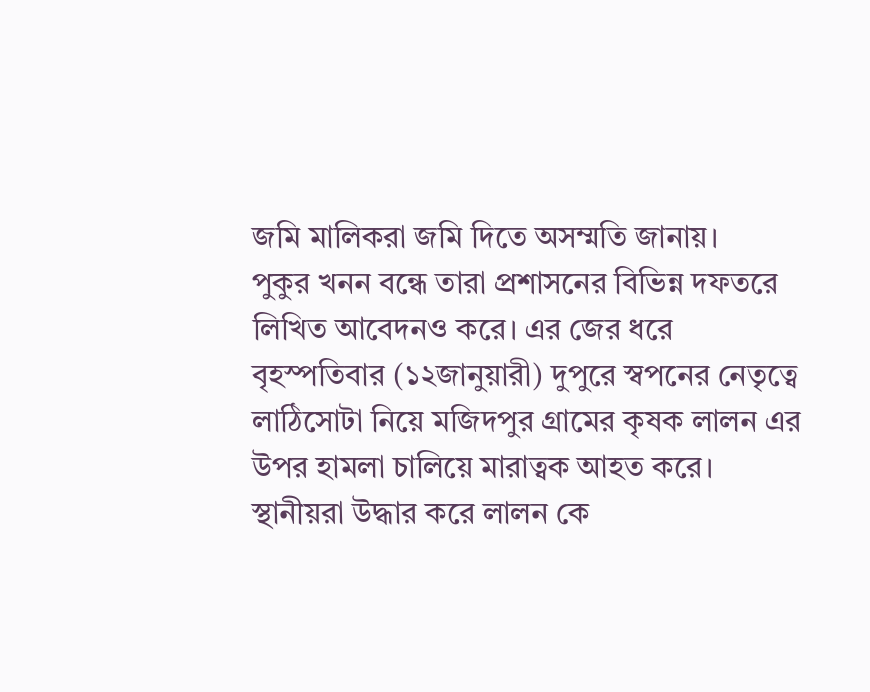জমি মালিকরা জমি দিতে অসম্মতি জানায়।
পুকুর খনন বন্ধে তারা প্রশাসনের বিভিন্ন দফতরে লিখিত আবেদনও করে। এর জের ধরে বৃহস্পতিবার (১২জানুয়ারী) দুপুরে স্বপনের নেতৃত্বে লাঠিসোটা নিয়ে মজিদপুর গ্রামের কৃষক লালন এর উপর হামলা চালিয়ে মারাত্বক আহত করে। স্থানীয়রা উদ্ধার করে লালন কে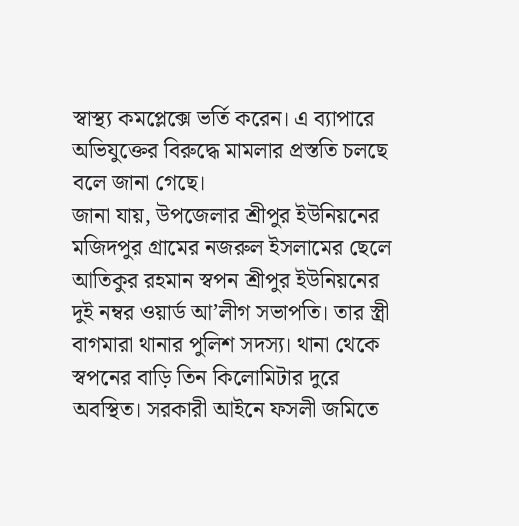স্বাস্থ্য কমপ্লেক্সে ভর্তি করেন। এ ব্যাপারে অভিযুক্তের বিরুদ্ধে মামলার প্রস্ততি চলছে বলে জানা গেছে।
জানা যায়, উপজেলার শ্রীপুর ইউনিয়নের মজিদপুর গ্রামের নজরুল ইসলামের ছেলে আতিকুর রহমান স্বপন শ্রীপুর ইউনিয়নের দুই নম্বর ওয়ার্ড আ’লীগ সভাপতি। তার স্ত্রী বাগমারা থানার পুলিশ সদস্য। থানা থেকে স্বপনের বাড়ি তিন কিলোমিটার দুরে অবস্থিত। সরকারী আইনে ফসলী জমিতে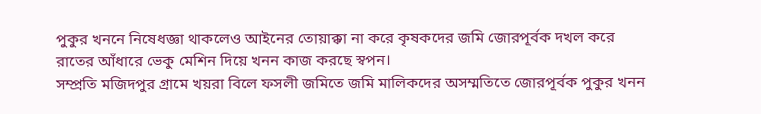পুকুর খননে নিষেধজ্ঞা থাকলেও আইনের তোয়াক্কা না করে কৃষকদের জমি জোরপূর্বক দখল করে রাতের আঁধারে ভেকু মেশিন দিয়ে খনন কাজ করছে স্বপন।
সম্প্রতি মজিদপুর গ্রামে খয়রা বিলে ফসলী জমিতে জমি মালিকদের অসম্মতিতে জোরপূর্বক পুকুর খনন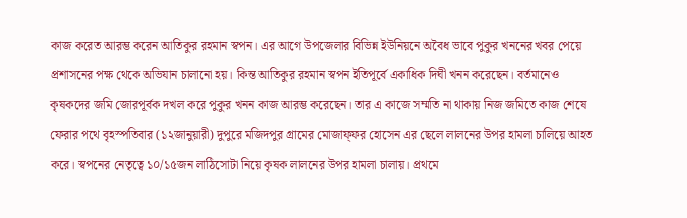কাজ করেত আরম্ভ করেন আতিকুর রহমান স্বপন। এর আগে উপজেলার বিভিন্ন ইউনিয়নে অবৈধ ভাবে পুকুর খননের খবর পেয়ে প্রশাসনের পক্ষ থেকে অভিযান চালানো হয়। কিন্ত আতিকুর রহমান স্বপন ইতিপূর্বে একাধিক দিঘী খনন করেছেন। বর্তমানেও কৃষকদের জমি জোরপূর্বক দখল করে পুকুর খনন কাজ আরম্ভ করেছেন। তার এ কাজে সম্মতি না থাকায় নিজ জমিতে কাজ শেষে ফেরার পথে বৃহস্পতিবার (১২জানুয়ারী) দুপুরে মজিদপুর গ্রামের মোজাফ্ফর হোসেন এর ছেলে লালনের উপর হামলা চালিয়ে আহত করে। স্বপনের নেতৃত্বে ১০/১৫জন লাঠিসোটা নিয়ে কৃষক লালনের উপর হামলা চালায়। প্রথমে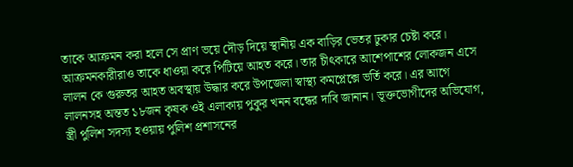তাকে আক্রমন করা হলে সে প্রাণ ভয়ে দৌড় দিয়ে স্থানীয় এক বাড়ির ভেতর ঢুকার চেষ্টা করে। আক্রমনকারীরাও তাকে ধাওয়া করে পিটিয়ে আহত করে। তার চীৎকারে আশেপাশের লোকজন এসে লালন কে গুরুতর আহত অবস্থায় উদ্ধার করে উপজেলা স্বাস্থ্য কমপ্লেক্সে ভর্তি করে। এর আগে লালনসহ অন্তত ১৮জন কৃষক ওই এলাকায় পুকুর খনন বন্ধের দাবি জানান। ভূক্তভোগীদের অভিযোগ, স্ত্রী পুলিশ সদস্য হওয়ায় পুলিশ প্রশাসনের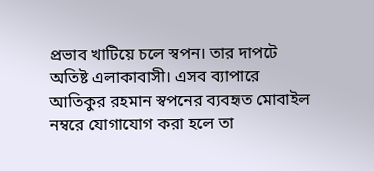প্রভাব খাটিয়ে চলে স্বপন। তার দাপটে অতিষ্ট এলাকাবাসী। এসব ব্যাপারে আতিকুর রহমান স্বপনের ব্যবহৃত মোবাইল নম্বরে যোগাযোগ করা হলে তা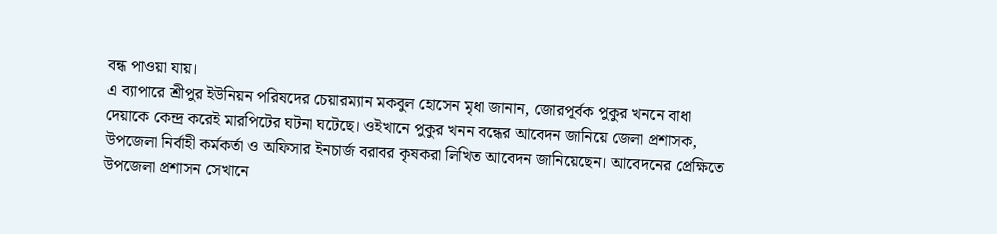বন্ধ পাওয়া যায়।
এ ব্যাপারে শ্রীপুর ইউনিয়ন পরিষদের চেয়ারম্যান মকবুল হোসেন মৃধা জানান, জোরপূর্বক পুকুর খননে বাধা দেয়াকে কেন্দ্র করেই মারপিটের ঘটনা ঘটেছে। ওইখানে পুকুর খনন বন্ধের আবেদন জানিয়ে জেলা প্রশাসক, উপজেলা নির্বাহী কর্মকর্তা ও অফিসার ইনচার্জ বরাবর কৃষকরা লিখিত আবেদন জানিয়েছেন। আবেদনের প্রেক্ষিতে উপজেলা প্রশাসন সেখানে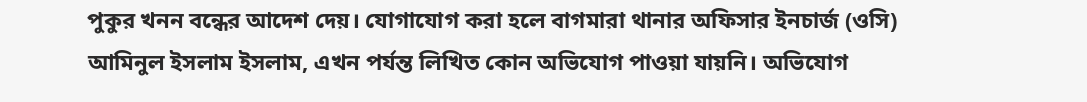পুকুর খনন বন্ধের আদেশ দেয়। যোগাযোগ করা হলে বাগমারা থানার অফিসার ইনচার্জ (ওসি) আমিনুল ইসলাম ইসলাম, এখন পর্যন্ত লিখিত কোন অভিযোগ পাওয়া যায়নি। অভিযোগ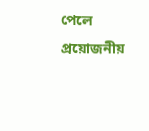পেলে প্রয়োজনীয়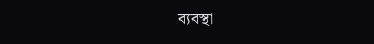ব্যবস্থা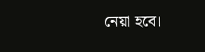নেয়া হবে।